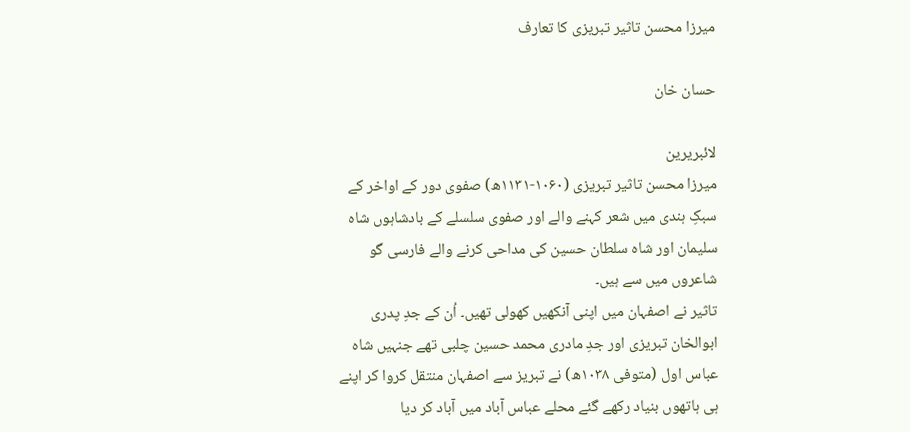میرزا محسن تاثیر تبریزی کا تعارف

حسان خان

لائبریرین
میرزا محسن تاثیر تبریزی (۱۰۶۰-۱۱۳۱ھ) صفوی دور کے اواخر کے سبکِ ہندی میں شعر کہنے والے اور صفوی سلسلے کے بادشاہوں شاہ سلیمان اور شاہ سلطان حسین کی مداحی کرنے والے فارسی گو شاعروں میں سے ہیں۔
تاثیر نے اصفہان میں اپنی آنکھیں کھولی تھیں۔ اُن کے جدِ پدری ابوالخان تبریزی اور جدِ مادری محمد حسین چلبی تھے جنہیں شاہ عباس اول (متوفی ۱۰۳۸ھ) نے تبریز سے اصفہان منتقل کروا کر اپنے ہی ہاتھوں بنیاد رکھے گئے محلے عباس آباد میں آباد کر دیا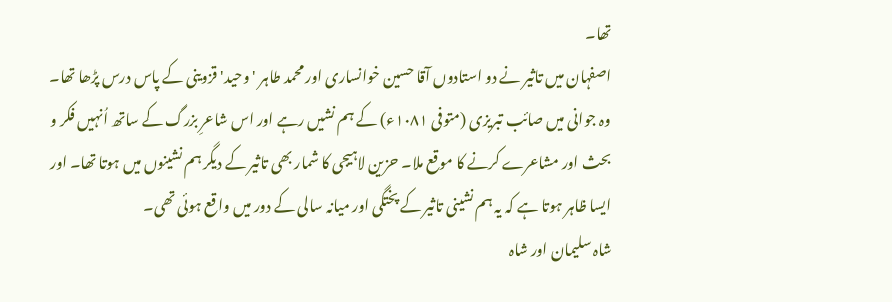تھا۔
اصفہان میں تاثیر نے دو استادوں آقا حسین خوانساری اور محمد طاہر 'وحید' قزوینی کے پاس درس پڑھا تھا۔ وہ جوانی میں صائب تبریزی (متوفی ۱۰۸۱ء) کے ہم نشیں رہے اور اس شاعرِ بزرگ کے ساتھ اُنہیں فکر و بحث اور مشاعرے کرنے کا موقع ملا۔ حزین لاہیجی کا شمار بھی تاثیر کے دیگر ہم نشینوں میں ہوتا تھا۔ اور ایسا ظاہر ہوتا ہے کہ یہ ہم نشینی تاثیر کے پختگی اور میانہ سالی کے دور میں واقع ہوئی تھی۔
شاہ سلیمان اور شاہ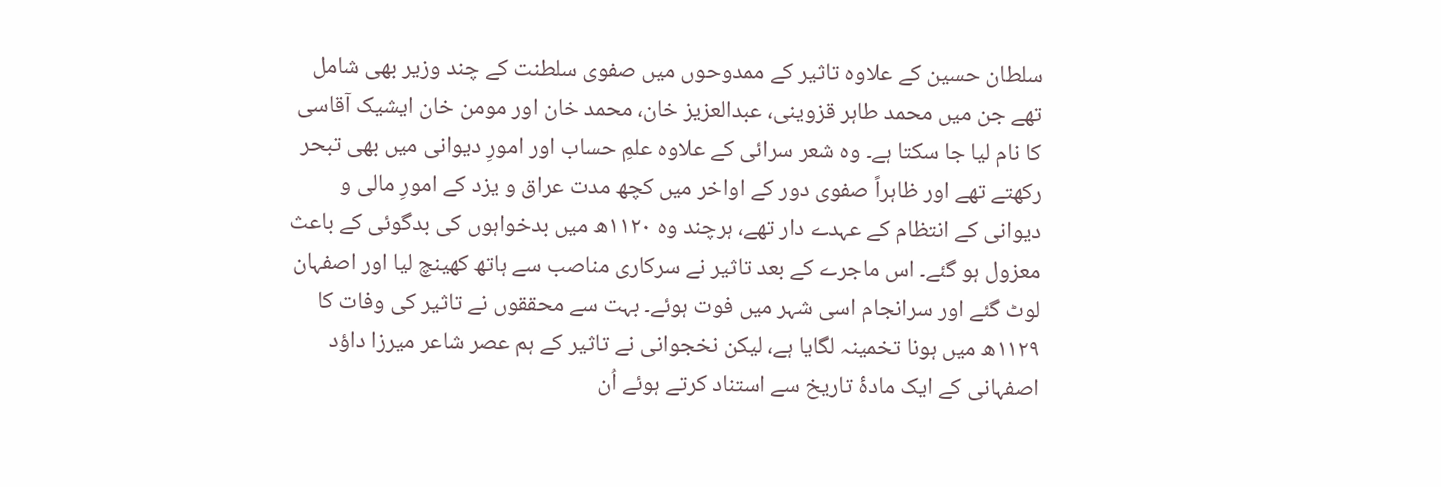سلطان حسین کے علاوہ تاثیر کے ممدوحوں میں صفوی سلطنت کے چند وزیر بھی شامل تھے جن میں محمد طاہر قزوینی، عبدالعزیز خان، محمد خان اور مومن خان ایشیک آقاسی کا نام لیا جا سکتا ہے۔ وہ شعر سرائی کے علاوہ علمِ حساب اور امورِ دیوانی میں بھی تبحر رکھتے تھے اور ظاہراً صفوی دور کے اواخر میں کچھ مدت عراق و یزد کے امورِ مالی و دیوانی کے انتظام کے عہدے دار تھے، ہرچند وہ ۱۱۲۰ھ میں بدخواہوں کی بدگوئی کے باعث معزول ہو گئے۔ اس ماجرے کے بعد تاثیر نے سرکاری مناصب سے ہاتھ کھینچ لیا اور اصفہان لوٹ گئے اور سرانجام اسی شہر میں فوت ہوئے۔ بہت سے محققوں نے تاثیر کی وفات کا ۱۱۲۹ھ میں ہونا تخمینہ لگایا ہے، لیکن نخجوانی نے تاثیر کے ہم عصر شاعر میرزا داؤد اصفہانی کے ایک مادۂ تاریخ سے استناد کرتے ہوئے اُن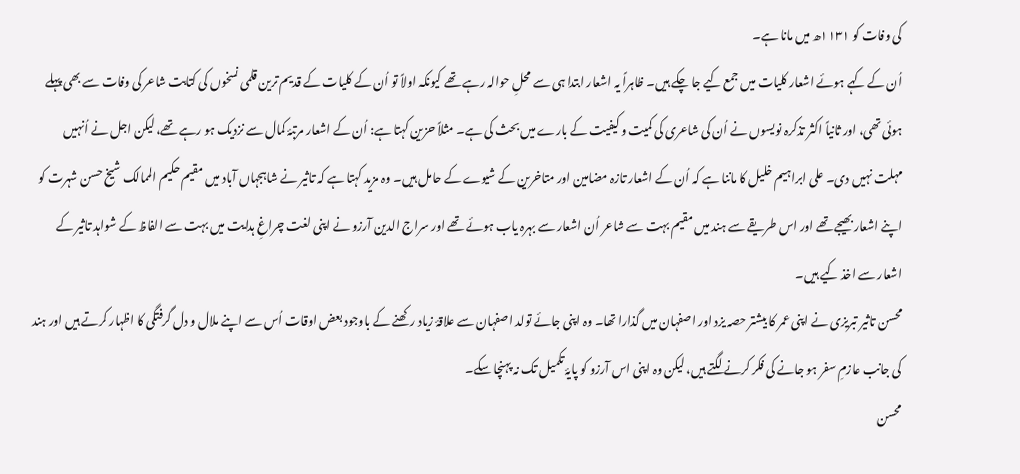کی وفات کو ۱۱۳۱ھ میں مانا ہے۔
اُن کے کہے ہوئے اشعار کلیات میں جمع کیے جا چکے ہیں۔ ظاہراً یہ اشعار ابتدا ہی سے محلِ حوالہ رہے تھے کیونکہ اولاً تو اُن کے کلیات کے قدیم ترین قلمی نسخوں کی کتابت شاعر کی وفات سے بھی پہلے ہوئی تھی، اور ثانیاً اکثر تذکرہ نویسوں نے اُن کی شاعری کی کمیت و کیفیت کے بارے میں بحث کی ہے۔ مثلاً حزین کہتا ہے: اُن کے اشعار مرتبۂ کمال سے نزدیک ہو رہے تھے، لیکن اجل نے اُنہیں مہلت نہیں دی۔ علی ابراہیم خلیل کا ماننا ہے کہ اُن کے اشعار تازہ مضامین اور متاخرین کے شیوے کے حامل ہیں۔ وہ مزید کہتا ہے کہ تاثیر نے شاہجہاں آباد میں مقیم حکیم الممالک شیخ حسن شہرت کو اپنے اشعار بھیجے تھے اور اس طریقے سے ہند میں مقیم بہت سے شاعر اُن اشعار سے بہرہ یاب ہوئے تھے اور سراج الدین آرزو نے اپنی لغت چراغِ ہدایت میں بہت سے الفاظ کے شواہد تاثیر کے اشعار سے اخذ کیے ہیں۔
محسن تاثیر تبریزی نے اپنی عمر کا بیشتر حصہ یزد اور اصفہان میں گذارا تھا۔ وہ اپنی جائے تولد اصفہان سے علاقۂ زیاد رکھنے کے باوجود بعض اوقات اُس سے اپنے ملال و دل گرفتگی کا اظہار کرتے ہیں اور ہند کی جانب عازمِ سفر ہو جانے کی فکر کرنے لگتے ہیں، لیکن وہ اپنی اس آرزو کو پایۂ تکمیل تک نہ پہنچا سکے۔
محسن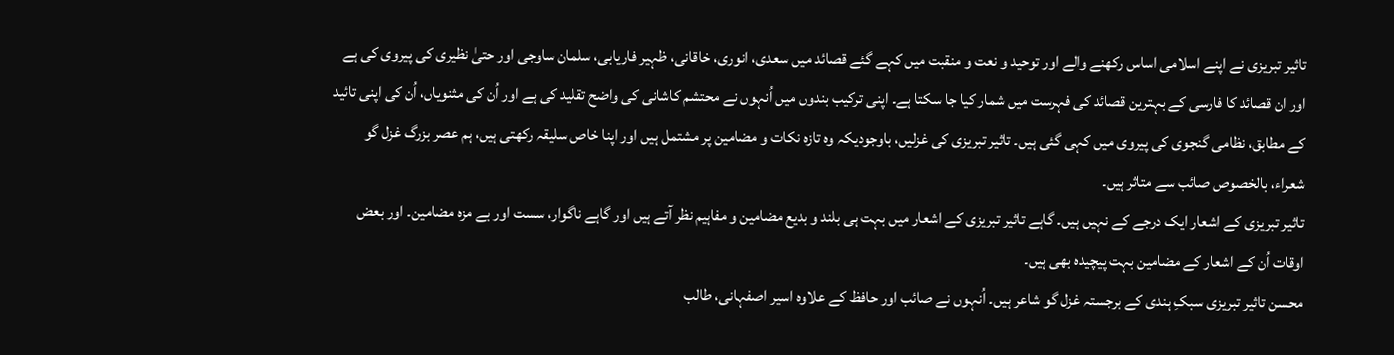تاثیر تبریزی نے اپنے اسلامی اساس رکھنے والے اور توحید و نعت و منقبت میں کہے گئے قصائد میں سعدی، انوری، خاقانی، ظہیر فاریابی، سلمان ساوجی اور حتیٰ نظیری کی پیروی کی ہے اور ان قصائد کا فارسی کے بہترین قصائد کی فہرست میں شمار کیا جا سکتا ہے۔ اپنی ترکیب بندوں میں اُنہوں نے محتشم کاشانی کی واضح تقلید کی ہے اور اُن کی مثنویاں، اُن کی اپنی تائید کے مطابق، نظامی گنجوی کی پیروی میں کہی گئی ہیں۔ تاثیر تبریزی کی غزلیں، باوجودیکہ وہ تازہ نکات و مضامین پر مشتمل ہیں اور اپنا خاص سلیقہ رکھتی ہیں، ہم عصر بزرگ غزل گو شعراء، بالخصوص صائب سے متاثر ہیں۔
تاثیر تبریزی کے اشعار ایک درجے کے نہیں ہیں۔ گاہے تاثیر تبریزی کے اشعار میں بہت ہی بلند و بدیع مضامین و مفاہیم نظر آتے ہیں اور گاہے ناگوار، سست اور بے مزہ مضامین۔ اور بعض اوقات اُن کے اشعار کے مضامین بہت پیچیدہ بھی ہیں۔
محسن تاثیر تبریزی سبکِ ہندی کے برجستہ غزل گو شاعر ہیں۔ اُنہوں نے صائب اور حافظ کے علاوہ اسیر اصفہانی، طالب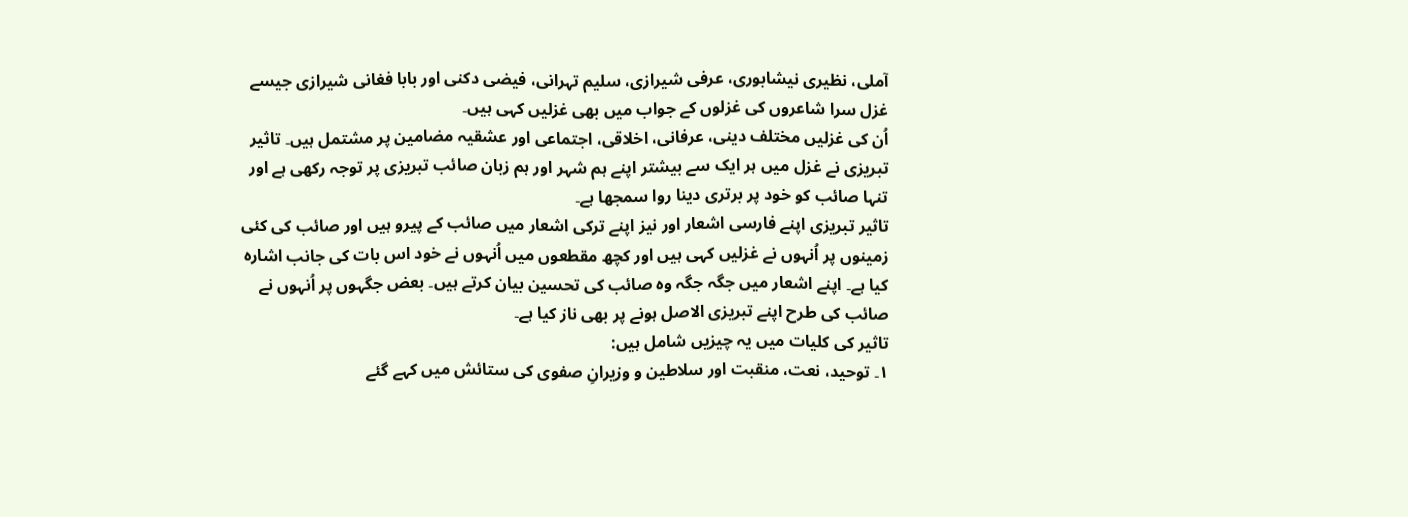آملی، نظیری نیشابوری، عرفی شیرازی، سلیم تہرانی، فیضی دکنی اور بابا فغانی شیرازی جیسے غزل سرا شاعروں کی غزلوں کے جواب میں بھی غزلیں کہی ہیں۔
اُن کی غزلیں مختلف دینی، عرفانی، اخلاقی، اجتماعی اور عشقیہ مضامین پر مشتمل ہیں۔ تاثیر تبریزی نے غزل میں ہر ایک سے بیشتر اپنے ہم شہر اور ہم زبان صائب تبریزی پر توجہ رکھی ہے اور تنہا صائب کو خود پر برتری دینا روا سمجھا ہے۔
تاثیر تبریزی اپنے فارسی اشعار اور نیز اپنے ترکی اشعار میں صائب کے پیرو ہیں اور صائب کی کئی زمینوں پر اُنہوں نے غزلیں کہی ہیں اور کچھ مقطعوں میں اُنہوں نے خود اس بات کی جانب اشارہ کیا ہے۔ اپنے اشعار میں جگہ جگہ وہ صائب کی تحسین بیان کرتے ہیں۔ بعض جگہوں پر اُنہوں نے صائب کی طرح اپنے تبریزی الاصل ہونے پر بھی ناز کیا ہے۔
تاثیر کی کلیات میں یہ چیزیں شامل ہیں:
۱۔ توحید، نعت، منقبت اور سلاطین و وزیرانِ صفوی کی ستائش میں کہے گئے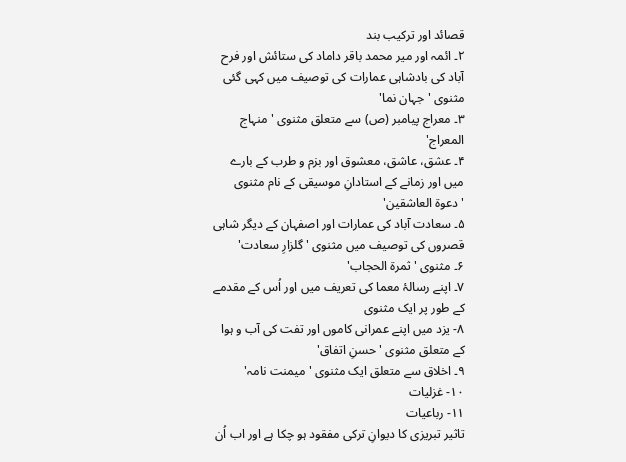قصائد اور ترکیب بند
۲۔ ائمہ اور میر محمد باقر داماد کی ستائش اور فرح آباد کی بادشاہی عمارات کی توصیف میں کہی گئی مثنوی 'جہان نما'
۳۔ معراج پیامبر (ص) سے متعلق مثنوی 'منہاج المعراج'
۴۔ عشق، عاشق، معشوق اور بزم و طرب کے بارے میں اور زمانے کے استادانِ موسیقی کے نام مثنوی 'دعوۃ العاشقین'
۵۔ سعادت آباد کی عمارات اور اصفہان کے دیگر شاہی قصروں کی توصیف میں مثنوی 'گلزارِ سعادت'
۶۔ مثنوی 'ثمرۃ الحجاب'
۷۔ اپنے رسالۂ معما کی تعریف میں اور اُس کے مقدمے کے طور پر ایک مثنوی
۸- یزد میں اپنے عمرانی کاموں اور تفت کی آب و ہوا کے متعلق مثنوی 'حسنِ اتفاق'
۹۔ اخلاق سے متعلق ایک مثنوی 'میمنت نامہ'
۱۰- غزلیات
۱۱- رباعیات
تاثیر تبریزی کا دیوانِ ترکی مفقود ہو چکا ہے اور اب اُن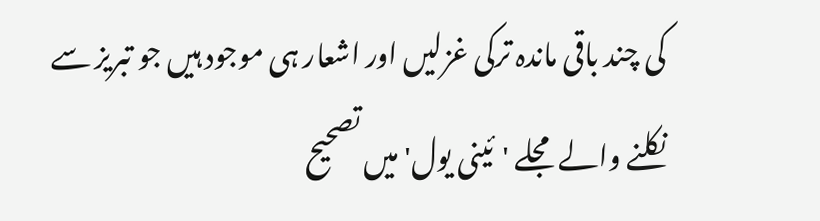کی چند باقی ماندہ ترکی غزلیں اور اشعار ہی موجود ہیں جو تبریز سے نکلنے والے مجلے 'ئینی یول' میں تصحیح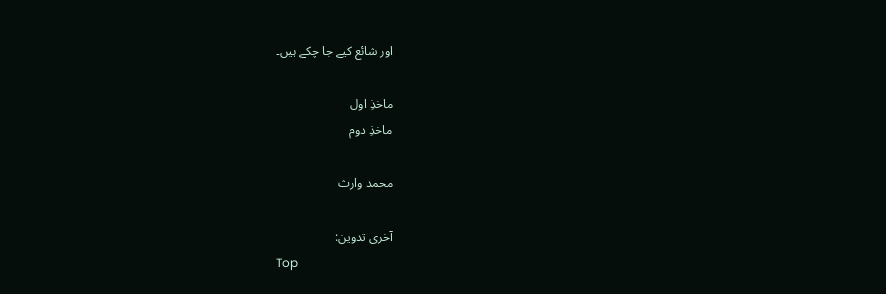اور شائع کیے جا چکے ہیں۔

ماخذِ اول
ماخذِ دوم

محمد وارث

آخری تدوین:
Top